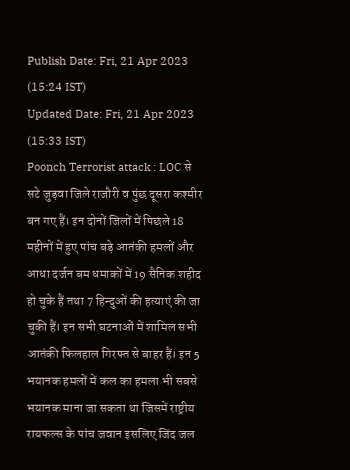Publish Date: Fri, 21 Apr 2023 (15:24 IST)
Updated Date: Fri, 21 Apr 2023 (15:33 IST)
Poonch Terrorist attack : LOC से सटे जुड़वा जिले राजौरी व पुंछ दूसरा कश्मीर बन गए हैं। इन दोनों जिलों में पिछले 18 महीनों में हुए पांच बड़े आतंकी हमलों और आधा दर्जन बम धमाकों में 19 सैनिक शहीद हो चुके हैं तथा 7 हिन्दुओं की हत्याएं की जा चुकी हैं। इन सभी घटनाओं में शामिल सभी आतंकी फिलहाल गिरफ्त से बाहर हैं। इन 5 भयानक हमलों में कल का हमला भी सबसे भयानक माना जा सकता था जिसमें राष्ट्रीय रायफल्स के पांच जवान इसलिए जिंद जल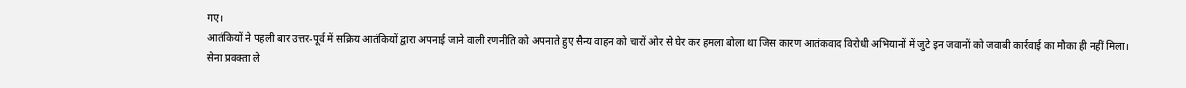गए।
आतंकियों ने पहली बार उत्तर-पूर्व में सक्रिय आतंकियों द्वारा अपनाई जाने वाली रणनीति को अपनाते हुए सैन्य वाहन को चारों ओर से घेर कर हमला बोला था जिस कारण आतंकवाद विरोधी अभियानों में जुटे इन जवानों को जवाबी कार्रवाई का मौका ही नहीं मिला।
सेना प्रवक्ता ले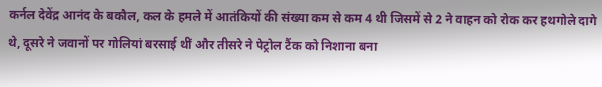कर्नल देवेंद्र आनंद के बकौल, कल के हमले में आतंकियों की संख्या कम से कम 4 थी जिसमें से 2 ने वाहन को रोक कर हथगोले दागे थे, दूसरे ने जवानों पर गोलियां बरसाई थीं और तीसरे ने पेट्रोल टैंक को निशाना बना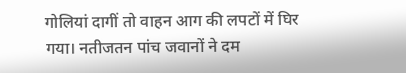गोलियां दागीं तो वाहन आग की लपटों में घिर गया। नतीजतन पांच जवानों ने दम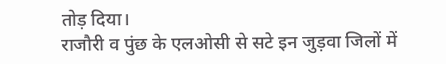तोड़ दिया।
राजौरी व पुंछ के एलओसी से सटे इन जुड़वा जिलों में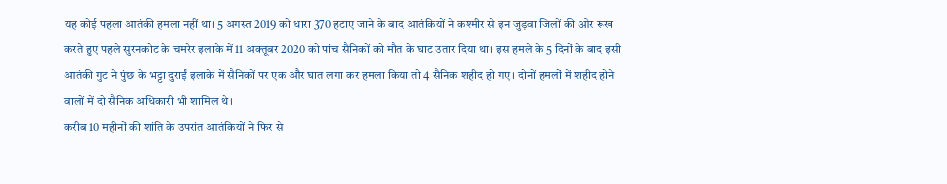यह कोई पहला आतंकी हमला नहीं था। 5 अगस्त 2019 को धारा 370 हटाए जाने के बाद आतंकियों ने कश्मीर से इन जुड़वा जिलों की ओर रूख करते हुए पहले सुरनकोट के चमरेर इलाके में 11 अक्तूबर 2020 को पांच सैनिकों को मौत के घाट उतार दिया था। इस हमले के 5 दिनों के बाद इसी आतंकी गुट ने पुंछ के भट्टा दुराईं इलाके में सैनिकों पर एक और घात लगा कर हमला किया तो 4 सैनिक शहीद हो गए। दोनों हमलों में शहीद होने वालों में दो सैनिक अधिकारी भी शामिल थे।
करीब 10 महीनों की शांति के उपरांत आतंकियों ने फिर से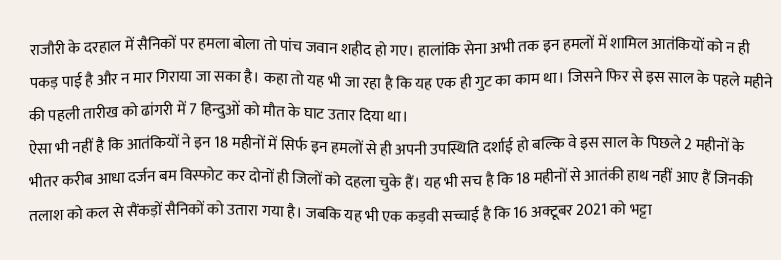राजौरी के दरहाल में सैनिकों पर हमला बोला तो पांच जवान शहीद हो गए। हालांकि सेना अभी तक इन हमलों में शामिल आतंकियों को न ही पकड़ पाई है और न मार गिराया जा सका है। कहा तो यह भी जा रहा है कि यह एक ही गुट का काम था। जिसने फिर से इस साल के पहले महीने की पहली तारीख को ढांगरी में 7 हिन्दुओं को मौत के घाट उतार दिया था।
ऐसा भी नहीं है कि आतंकियों ने इन 18 महीनों में सिर्फ इन हमलों से ही अपनी उपस्थिति दर्शाई हो बल्कि वे इस साल के पिछले 2 महीनों के भीतर करीब आधा दर्जन बम विस्फोट कर दोनों ही जिलों को दहला चुके हैं। यह भी सच है कि 18 महीनों से आतंकी हाथ नहीं आए हैं जिनकी तलाश को कल से सैंकड़ों सैनिकों को उतारा गया है। जबकि यह भी एक कड़वी सच्चाई है कि 16 अक्टूबर 2021 को भट्टा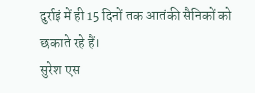दुर्राइं में ही 15 दिनों तक आतंकी सैनिकों को छकाते रहे हैं।
सुरेश एस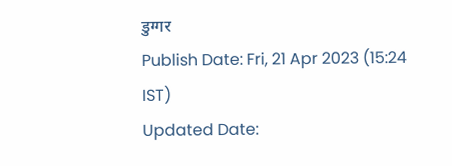डुग्गर
Publish Date: Fri, 21 Apr 2023 (15:24 IST)
Updated Date: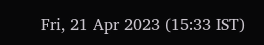Fri, 21 Apr 2023 (15:33 IST)